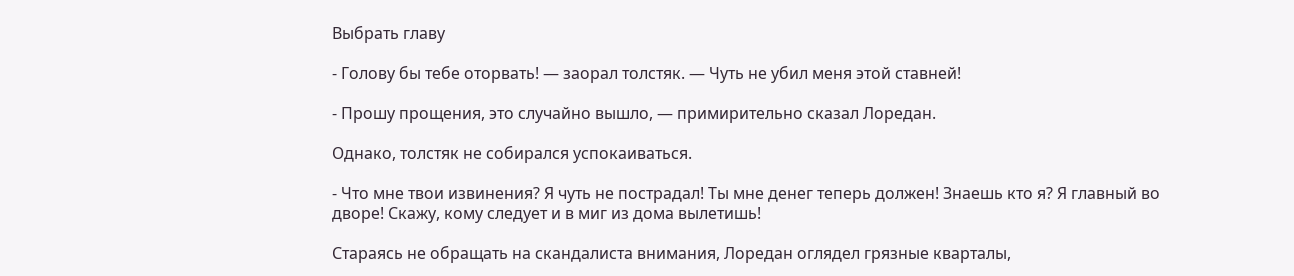Выбрать главу

- Голову бы тебе оторвать! — заорал толстяк. — Чуть не убил меня этой ставней!

- Прошу прощения, это случайно вышло, — примирительно сказал Лоредан.

Однако, толстяк не собирался успокаиваться.

- Что мне твои извинения? Я чуть не пострадал! Ты мне денег теперь должен! Знаешь кто я? Я главный во дворе! Скажу, кому следует и в миг из дома вылетишь!

Стараясь не обращать на скандалиста внимания, Лоредан оглядел грязные кварталы,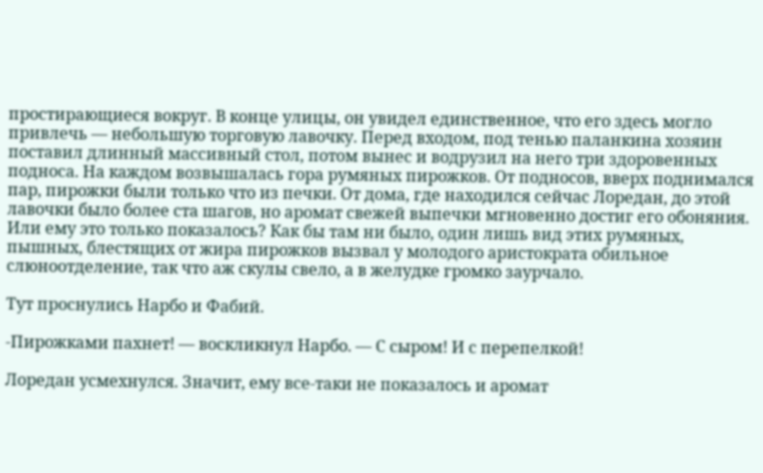простирающиеся вокруг. В конце улицы, он увидел единственное, что его здесь могло привлечь — небольшую торговую лавочку. Перед входом, под тенью паланкина хозяин поставил длинный массивный стол, потом вынес и водрузил на него три здоровенных подноса. На каждом возвышалась гора румяных пирожков. От подносов, вверх поднимался пар, пирожки были только что из печки. От дома, где находился сейчас Лоредан, до этой лавочки было более ста шагов, но аромат свежей выпечки мгновенно достиг его обоняния. Или ему это только показалось? Как бы там ни было, один лишь вид этих румяных, пышных, блестящих от жира пирожков вызвал у молодого аристократа обильное слюноотделение, так что аж скулы свело, а в желудке громко заурчало.

Тут проснулись Нарбо и Фабий.

-Пирожками пахнет! — воскликнул Нарбо. — С сыром! И с перепелкой!

Лоредан усмехнулся. Значит, ему все-таки не показалось и аромат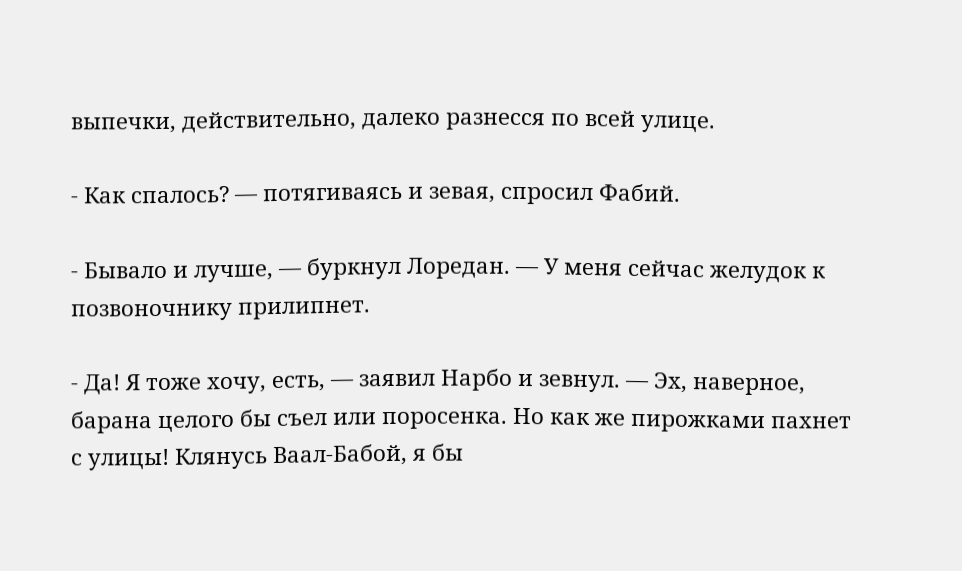выпечки, действительно, далеко разнесся по всей улице.

- Как спалось? — потягиваясь и зевая, спросил Фабий.

- Бывало и лучше, — буркнул Лоредан. — У меня сейчас желудок к позвоночнику прилипнет.

- Да! Я тоже хочу, есть, — заявил Нарбо и зевнул. — Эх, наверное, барана целого бы съел или поросенка. Но как же пирожками пахнет с улицы! Клянусь Ваал-Бабой, я бы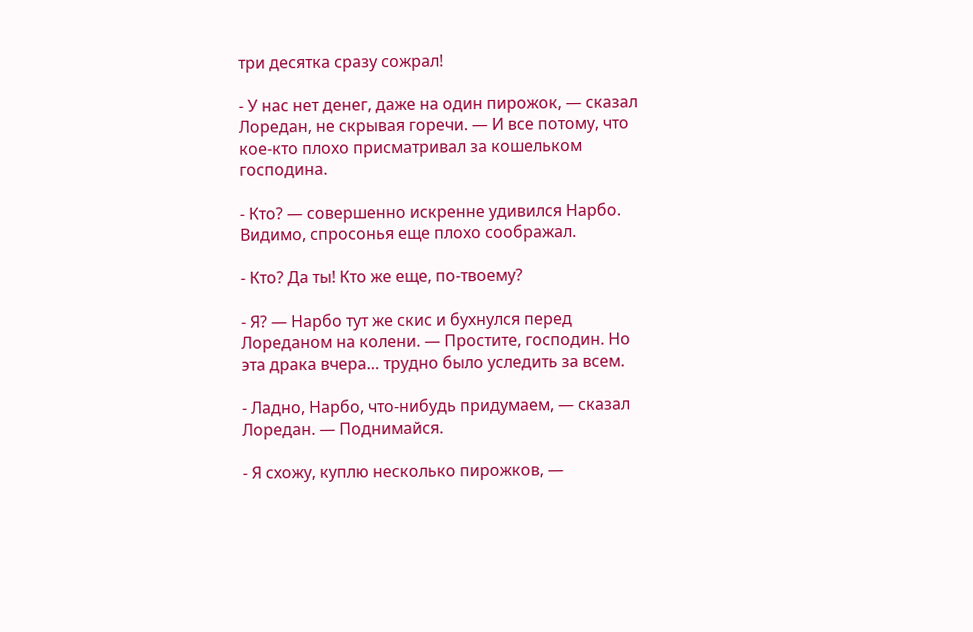три десятка сразу сожрал!

- У нас нет денег, даже на один пирожок, — сказал Лоредан, не скрывая горечи. — И все потому, что кое-кто плохо присматривал за кошельком господина.

- Кто? — совершенно искренне удивился Нарбо. Видимо, спросонья еще плохо соображал.

- Кто? Да ты! Кто же еще, по-твоему?

- Я? — Нарбо тут же скис и бухнулся перед Лореданом на колени. — Простите, господин. Но эта драка вчера… трудно было уследить за всем.

- Ладно, Нарбо, что-нибудь придумаем, — сказал Лоредан. — Поднимайся.

- Я схожу, куплю несколько пирожков, —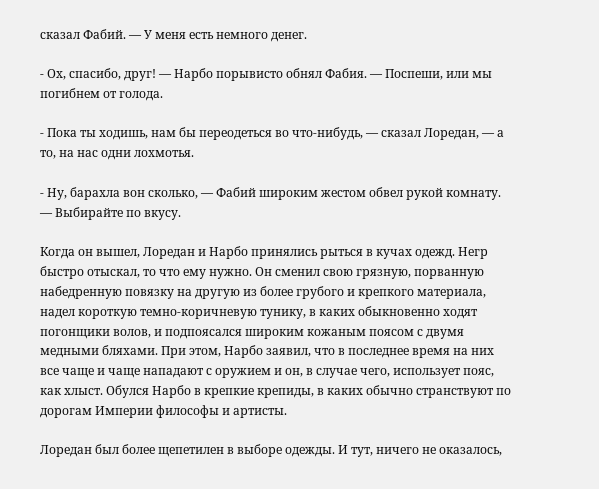сказал Фабий. — У меня есть немного денег.

- Ох, спасибо, друг! — Нарбо порывисто обнял Фабия. — Поспеши, или мы погибнем от голода.

- Пока ты ходишь, нам бы переодеться во что-нибудь, — сказал Лоредан, — а то, на нас одни лохмотья.

- Ну, барахла вон сколько, — Фабий широким жестом обвел рукой комнату. — Выбирайте по вкусу.

Когда он вышел, Лоредан и Нарбо принялись рыться в кучах одежд. Негр быстро отыскал, то что ему нужно. Он сменил свою грязную, порванную набедренную повязку на другую из более грубого и крепкого материала, надел короткую темно-коричневую тунику, в каких обыкновенно ходят погонщики волов, и подпоясался широким кожаным поясом с двумя медными бляхами. При этом, Нарбо заявил, что в последнее время на них все чаще и чаще нападают с оружием и он, в случае чего, использует пояс, как хлыст. Обулся Нарбо в крепкие крепиды, в каких обычно странствуют по дорогам Империи философы и артисты.

Лоредан был более щепетилен в выборе одежды. И тут, ничего не оказалось,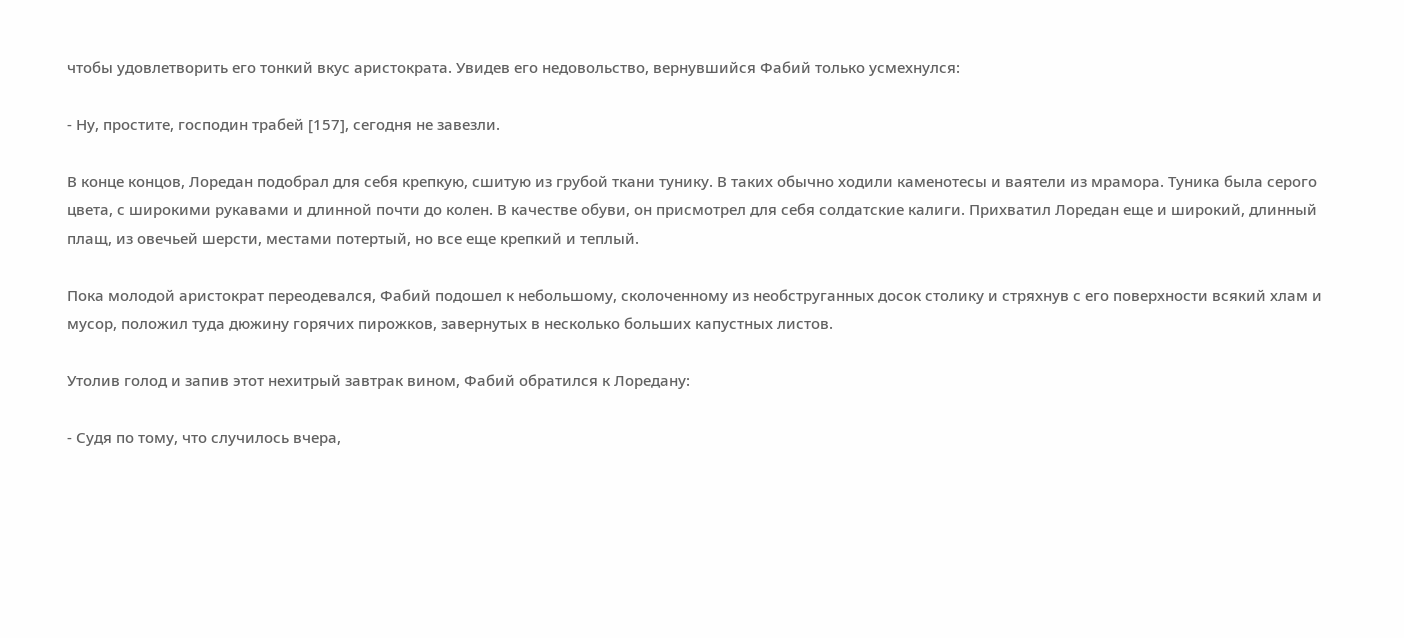чтобы удовлетворить его тонкий вкус аристократа. Увидев его недовольство, вернувшийся Фабий только усмехнулся:

- Ну, простите, господин трабей [157], сегодня не завезли.

В конце концов, Лоредан подобрал для себя крепкую, сшитую из грубой ткани тунику. В таких обычно ходили каменотесы и ваятели из мрамора. Туника была серого цвета, с широкими рукавами и длинной почти до колен. В качестве обуви, он присмотрел для себя солдатские калиги. Прихватил Лоредан еще и широкий, длинный плащ, из овечьей шерсти, местами потертый, но все еще крепкий и теплый.

Пока молодой аристократ переодевался, Фабий подошел к небольшому, сколоченному из необструганных досок столику и стряхнув с его поверхности всякий хлам и мусор, положил туда дюжину горячих пирожков, завернутых в несколько больших капустных листов.

Утолив голод и запив этот нехитрый завтрак вином, Фабий обратился к Лоредану:

- Судя по тому, что случилось вчера,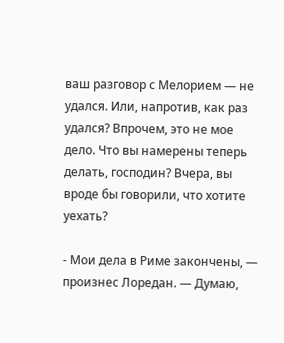ваш разговор с Мелорием — не удался. Или, напротив, как раз удался? Впрочем, это не мое дело. Что вы намерены теперь делать, господин? Вчера, вы вроде бы говорили, что хотите уехать?

- Мои дела в Риме закончены, — произнес Лоредан. — Думаю,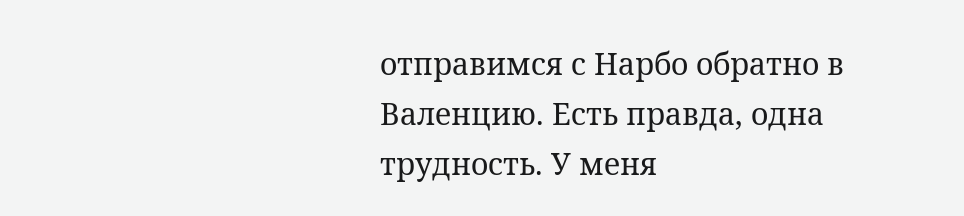отправимся с Нарбо обратно в Валенцию. Есть правда, одна трудность. У меня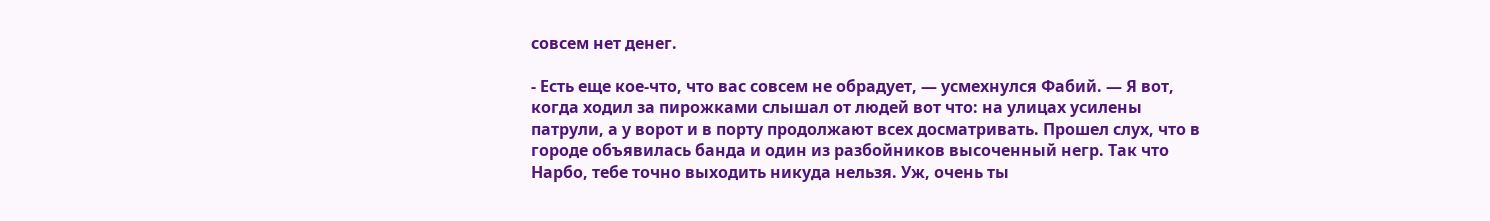совсем нет денег.

- Есть еще кое-что, что вас совсем не обрадует, — усмехнулся Фабий. — Я вот, когда ходил за пирожками слышал от людей вот что: на улицах усилены патрули, а у ворот и в порту продолжают всех досматривать. Прошел слух, что в городе объявилась банда и один из разбойников высоченный негр. Так что Нарбо, тебе точно выходить никуда нельзя. Уж, очень ты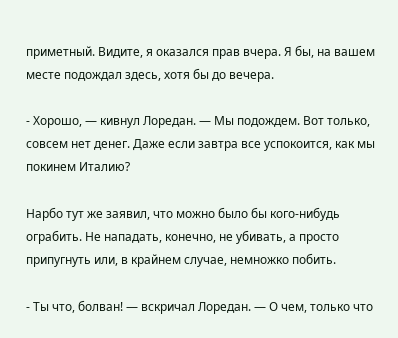приметный. Видите, я оказался прав вчера. Я бы, на вашем месте подождал здесь, хотя бы до вечера.

- Хорошо, — кивнул Лоредан. — Мы подождем. Вот только, совсем нет денег. Даже если завтра все успокоится, как мы покинем Италию?

Нарбо тут же заявил, что можно было бы кого-нибудь ограбить. Не нападать, конечно, не убивать, а просто припугнуть или, в крайнем случае, немножко побить.

- Ты что, болван! — вскричал Лоредан. — О чем, только что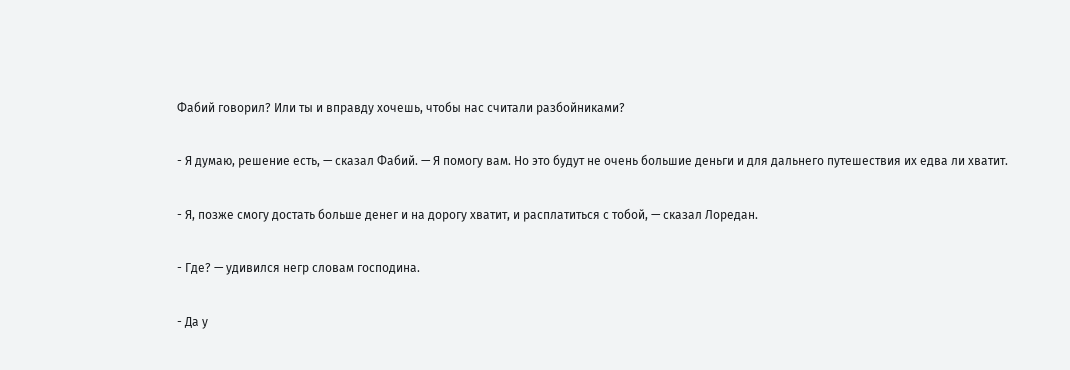Фабий говорил? Или ты и вправду хочешь, чтобы нас считали разбойниками?

- Я думаю, решение есть, — сказал Фабий. — Я помогу вам. Но это будут не очень большие деньги и для дальнего путешествия их едва ли хватит.

- Я, позже смогу достать больше денег и на дорогу хватит, и расплатиться с тобой, — сказал Лоредан.

- Где? — удивился негр словам господина.

- Да у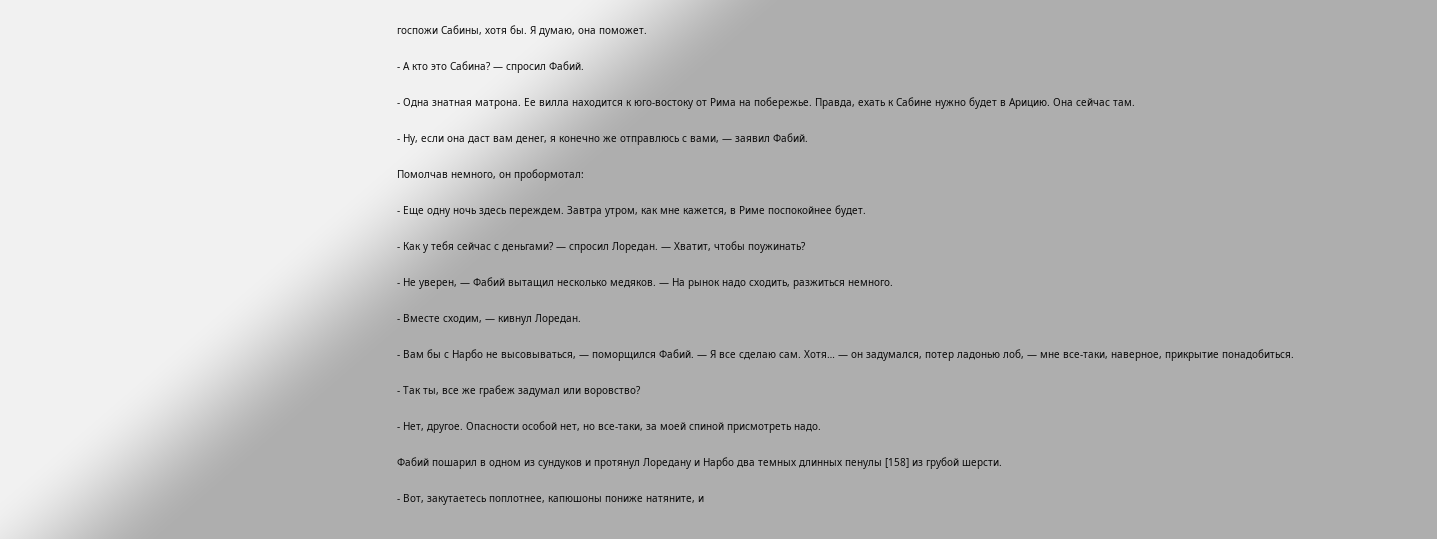госпожи Сабины, хотя бы. Я думаю, она поможет.

- А кто это Сабина? — спросил Фабий.

- Одна знатная матрона. Ее вилла находится к юго-востоку от Рима на побережье. Правда, ехать к Сабине нужно будет в Арицию. Она сейчас там.

- Ну, если она даст вам денег, я конечно же отправлюсь с вами, — заявил Фабий.

Помолчав немного, он пробормотал:

- Еще одну ночь здесь переждем. Завтра утром, как мне кажется, в Риме поспокойнее будет.

- Как у тебя сейчас с деньгами? — спросил Лоредан. — Хватит, чтобы поужинать?

- Не уверен, — Фабий вытащил несколько медяков. — На рынок надо сходить, разжиться немного.

- Вместе сходим, — кивнул Лоредан.

- Вам бы с Нарбо не высовываться, — поморщился Фабий. — Я все сделаю сам. Хотя… — он задумался, потер ладонью лоб, — мне все-таки, наверное, прикрытие понадобиться.

- Так ты, все же грабеж задумал или воровство?

- Нет, другое. Опасности особой нет, но все-таки, за моей спиной присмотреть надо.

Фабий пошарил в одном из сундуков и протянул Лоредану и Нарбо два темных длинных пенулы [158] из грубой шерсти.

- Вот, закутаетесь поплотнее, капюшоны пониже натяните, и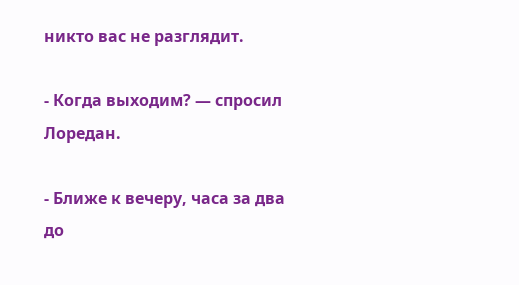никто вас не разглядит.

- Когда выходим? — спросил Лоредан.

- Ближе к вечеру, часа за два до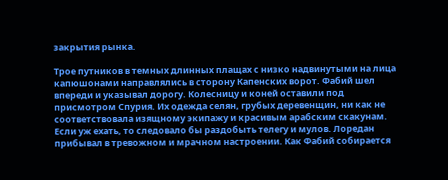закрытия рынка.

Трое путников в темных длинных плащах с низко надвинутыми на лица капюшонами направлялись в сторону Капенских ворот. Фабий шел впереди и указывал дорогу. Колесницу и коней оставили под присмотром Спурия. Их одежда селян, грубых деревенщин, ни как не соответствовала изящному экипажу и красивым арабским скакунам. Если уж ехать, то следовало бы раздобыть телегу и мулов. Лоредан прибывал в тревожном и мрачном настроении. Как Фабий собирается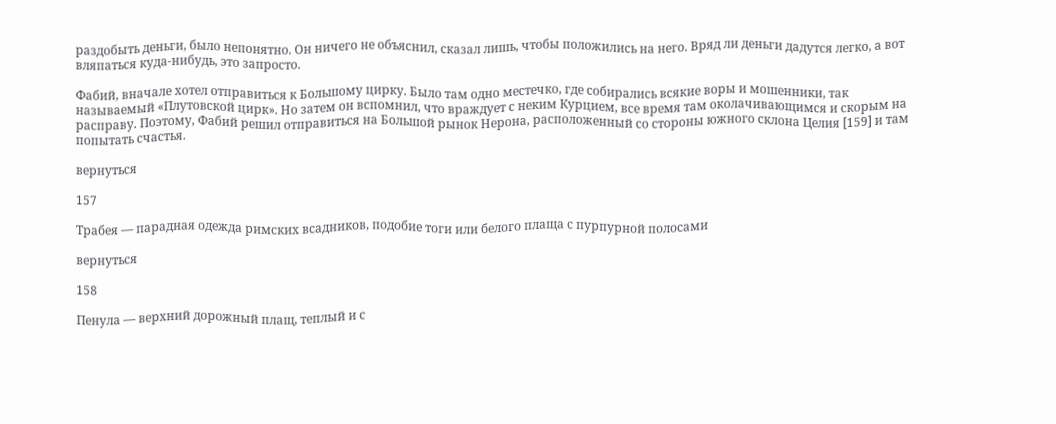раздобыть деньги, было непонятно. Он ничего не объяснил, сказал лишь, чтобы положились на него. Вряд ли деньги дадутся легко, а вот вляпаться куда-нибудь, это запросто.

Фабий, вначале хотел отправиться к Большому цирку. Было там одно местечко, где собирались всякие воры и мошенники, так называемый «Плутовской цирк». Но затем он вспомнил, что враждует с неким Курцием, все время там околачивающимся и скорым на расправу. Поэтому, Фабий решил отправиться на Большой рынок Нерона, расположенный со стороны южного склона Целия [159] и там попытать счастья.

вернуться

157

Трабея — парадная одежда римских всадников, подобие тоги или белого плаща с пурпурной полосами

вернуться

158

Пенула — верхний дорожный плащ, теплый и с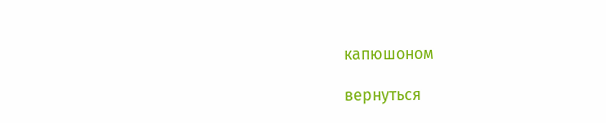капюшоном

вернуться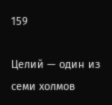159

Целий — один из семи холмов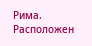Рима. Расположен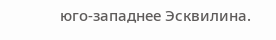юго-западнее Эсквилина.